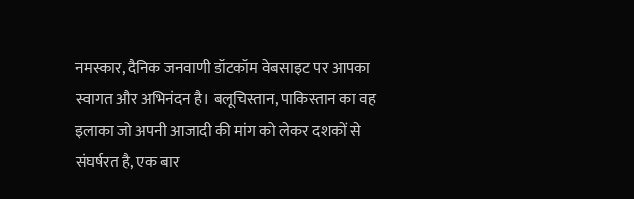नमस्कार, दैनिक जनवाणी डॉटकॉम वेबसाइट पर आपका स्वागत और अभिनंदन है। बलूचिस्तान, पाकिस्तान का वह इलाका जो अपनी आजादी की मांग को लेकर दशकों से संघर्षरत है, एक बार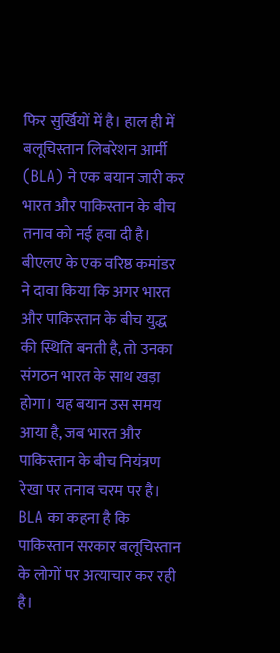फिर सुर्खियों में है। हाल ही में बलूचिस्तान लिबरेशन आर्मी (BLA) ने एक बयान जारी कर भारत और पाकिस्तान के बीच तनाव को नई हवा दी है।
बीएलए के एक वरिष्ठ कमांडर ने दावा किया कि अगर भारत और पाकिस्तान के बीच युद्ध की स्थिति बनती है, तो उनका संगठन भारत के साथ खड़ा होगा। यह बयान उस समय आया है, जब भारत और पाकिस्तान के बीच नियंत्रण रेखा पर तनाव चरम पर है।
BLA का कहना है कि पाकिस्तान सरकार बलूचिस्तान के लोगों पर अत्याचार कर रही है।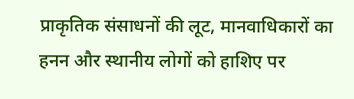प्राकृतिक संसाधनों की लूट, मानवाधिकारों का हनन और स्थानीय लोगों को हाशिए पर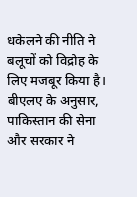धकेलने की नीति ने बलूचों को विद्रोह के लिए मजबूर किया है। बीएलए के अनुसार, पाकिस्तान की सेना और सरकार ने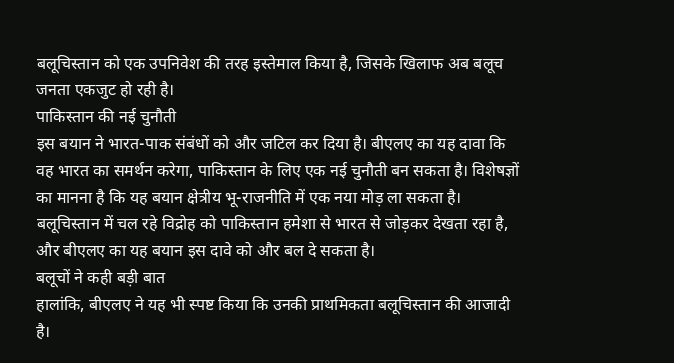बलूचिस्तान को एक उपनिवेश की तरह इस्तेमाल किया है, जिसके खिलाफ अब बलूच जनता एकजुट हो रही है।
पाकिस्तान की नई चुनौती
इस बयान ने भारत-पाक संबंधों को और जटिल कर दिया है। बीएलए का यह दावा कि वह भारत का समर्थन करेगा, पाकिस्तान के लिए एक नई चुनौती बन सकता है। विशेषज्ञों का मानना है कि यह बयान क्षेत्रीय भू-राजनीति में एक नया मोड़ ला सकता है। बलूचिस्तान में चल रहे विद्रोह को पाकिस्तान हमेशा से भारत से जोड़कर देखता रहा है, और बीएलए का यह बयान इस दावे को और बल दे सकता है।
बलूचों ने कही बड़ी बात
हालांकि, बीएलए ने यह भी स्पष्ट किया कि उनकी प्राथमिकता बलूचिस्तान की आजादी है।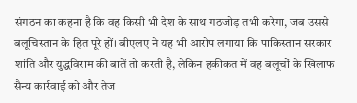संगठन का कहना है कि वह किसी भी देश के साथ गठजोड़ तभी करेगा, जब उससे बलूचिस्तान के हित पूरे हों। बीएलए ने यह भी आरोप लगाया कि पाकिस्तान सरकार शांति और युद्धविराम की बातें तो करती है, लेकिन हकीकत में वह बलूचों के खिलाफ सैन्य कार्रवाई को और तेज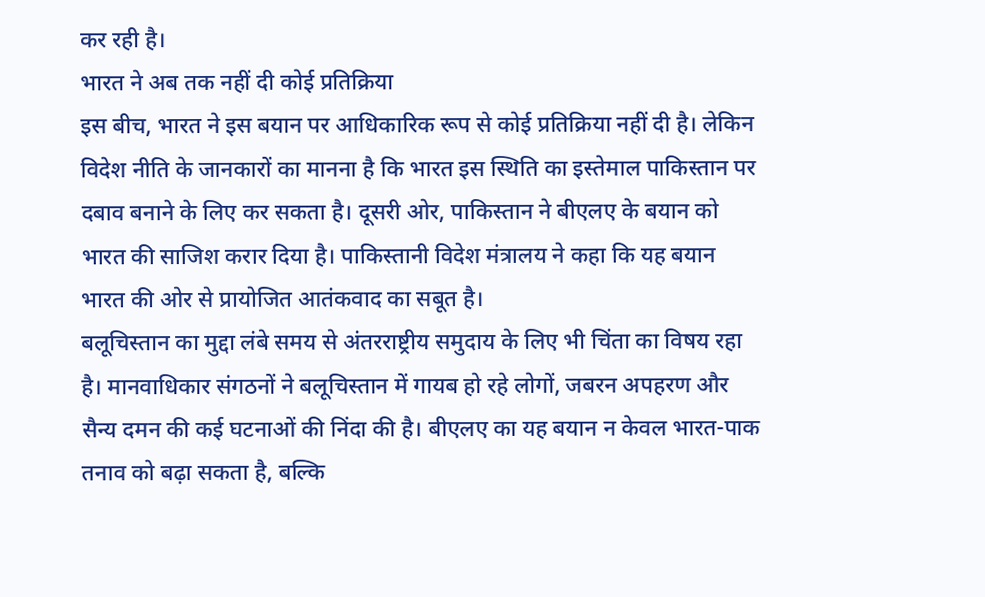कर रही है।
भारत ने अब तक नहीं दी कोई प्रतिक्रिया
इस बीच, भारत ने इस बयान पर आधिकारिक रूप से कोई प्रतिक्रिया नहीं दी है। लेकिन विदेश नीति के जानकारों का मानना है कि भारत इस स्थिति का इस्तेमाल पाकिस्तान पर दबाव बनाने के लिए कर सकता है। दूसरी ओर, पाकिस्तान ने बीएलए के बयान को भारत की साजिश करार दिया है। पाकिस्तानी विदेश मंत्रालय ने कहा कि यह बयान भारत की ओर से प्रायोजित आतंकवाद का सबूत है।
बलूचिस्तान का मुद्दा लंबे समय से अंतरराष्ट्रीय समुदाय के लिए भी चिंता का विषय रहा है। मानवाधिकार संगठनों ने बलूचिस्तान में गायब हो रहे लोगों, जबरन अपहरण और सैन्य दमन की कई घटनाओं की निंदा की है। बीएलए का यह बयान न केवल भारत-पाक तनाव को बढ़ा सकता है, बल्कि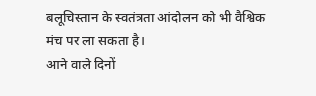बलूचिस्तान के स्वतंत्रता आंदोलन को भी वैश्विक मंच पर ला सकता है।
आने वाले दिनों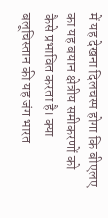में यह देखना दिलचस्प होगा कि बीएलए का यह बयान क्षेत्रीय समीकरणों को कैसे प्रभावित करता है। क्या बलूचिस्तान की यह जंग भारत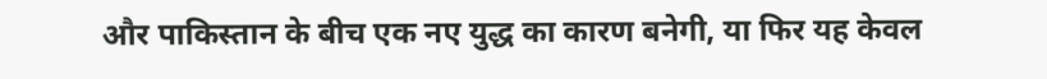और पाकिस्तान के बीच एक नए युद्ध का कारण बनेगी, या फिर यह केवल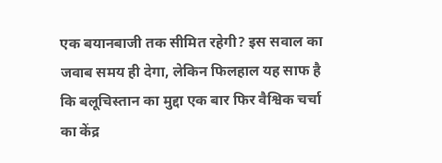एक बयानबाजी तक सीमित रहेगी? इस सवाल का जवाब समय ही देगा, लेकिन फिलहाल यह साफ है कि बलूचिस्तान का मुद्दा एक बार फिर वैश्विक चर्चा का केंद्र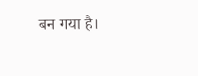बन गया है।